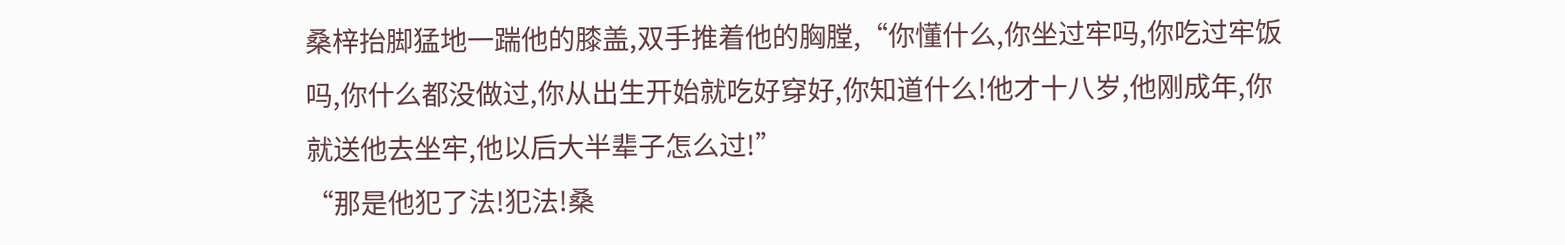桑梓抬脚猛地一踹他的膝盖,双手推着他的胸膛,“你懂什么,你坐过牢吗,你吃过牢饭吗,你什么都没做过,你从出生开始就吃好穿好,你知道什么!他才十八岁,他刚成年,你就送他去坐牢,他以后大半辈子怎么过!”
“那是他犯了法!犯法!桑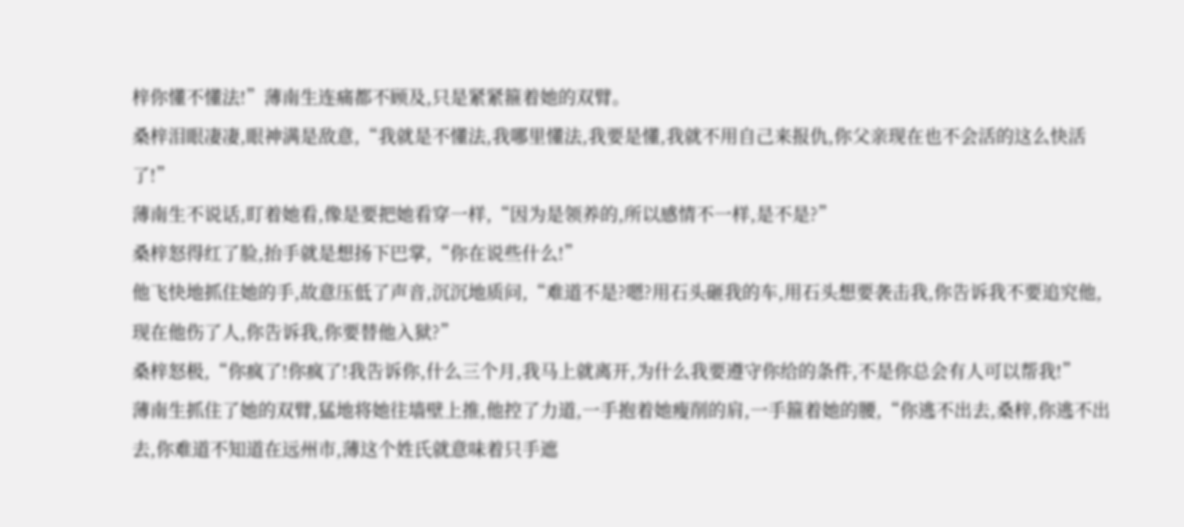梓你懂不懂法!”薄南生连痛都不顾及,只是紧紧箍着她的双臂。
桑梓泪眼凄凄,眼神满是敌意,“我就是不懂法,我哪里懂法,我要是懂,我就不用自己来报仇,你父亲现在也不会活的这么快活了!”
薄南生不说话,盯着她看,像是要把她看穿一样,“因为是领养的,所以感情不一样,是不是?”
桑梓怒得红了脸,抬手就是想扬下巴掌,“你在说些什么!”
他飞快地抓住她的手,故意压低了声音,沉沉地质问,“难道不是?嗯?用石头砸我的车,用石头想要袭击我,你告诉我不要追究他,现在他伤了人,你告诉我,你要替他入狱?”
桑梓怒极,“你疯了!你疯了!我告诉你,什么三个月,我马上就离开,为什么我要遵守你给的条件,不是你总会有人可以帮我!”
薄南生抓住了她的双臂,猛地将她往墙壁上推,他控了力道,一手抱着她瘦削的肩,一手箍着她的腰,“你逃不出去,桑梓,你逃不出去,你难道不知道在远州市,薄这个姓氏就意味着只手遮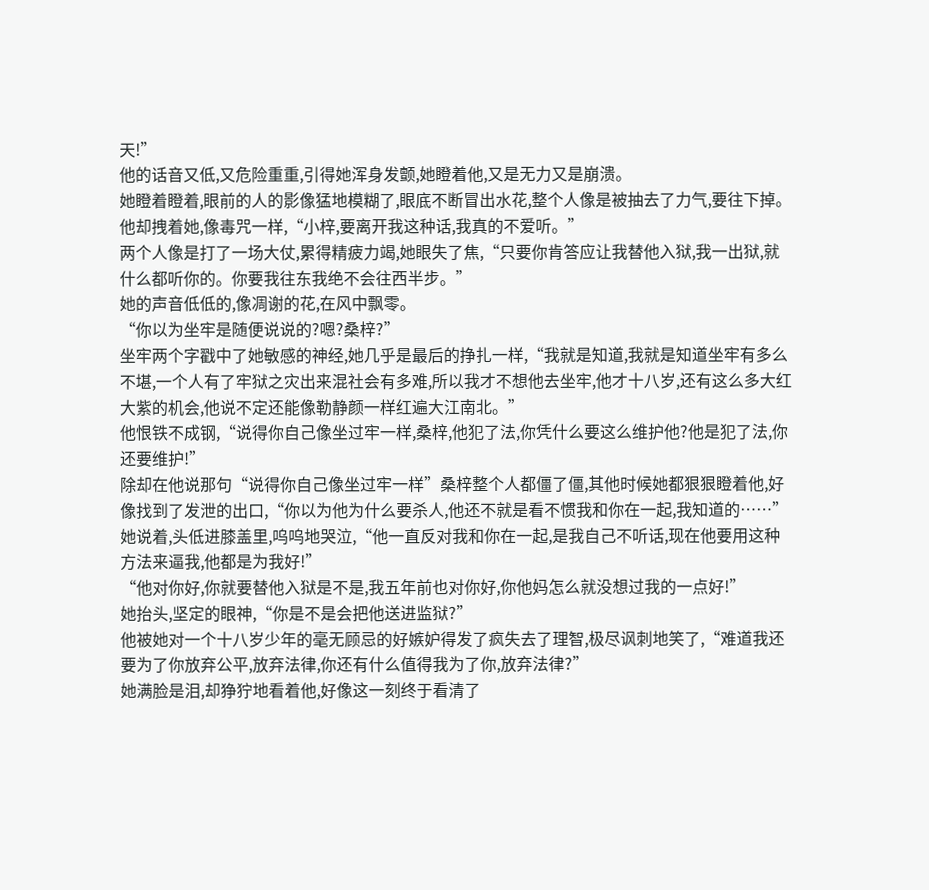天!”
他的话音又低,又危险重重,引得她浑身发颤,她瞪着他,又是无力又是崩溃。
她瞪着瞪着,眼前的人的影像猛地模糊了,眼底不断冒出水花,整个人像是被抽去了力气,要往下掉。
他却拽着她,像毒咒一样,“小梓,要离开我这种话,我真的不爱听。”
两个人像是打了一场大仗,累得精疲力竭,她眼失了焦,“只要你肯答应让我替他入狱,我一出狱,就什么都听你的。你要我往东我绝不会往西半步。”
她的声音低低的,像凋谢的花,在风中飘零。
“你以为坐牢是随便说说的?嗯?桑梓?”
坐牢两个字戳中了她敏感的神经,她几乎是最后的挣扎一样,“我就是知道,我就是知道坐牢有多么不堪,一个人有了牢狱之灾出来混社会有多难,所以我才不想他去坐牢,他才十八岁,还有这么多大红大紫的机会,他说不定还能像勒静颜一样红遍大江南北。”
他恨铁不成钢,“说得你自己像坐过牢一样,桑梓,他犯了法,你凭什么要这么维护他?他是犯了法,你还要维护!”
除却在他说那句“说得你自己像坐过牢一样”桑梓整个人都僵了僵,其他时候她都狠狠瞪着他,好像找到了发泄的出口,“你以为他为什么要杀人,他还不就是看不惯我和你在一起,我知道的……”她说着,头低进膝盖里,呜呜地哭泣,“他一直反对我和你在一起,是我自己不听话,现在他要用这种方法来逼我,他都是为我好!”
“他对你好,你就要替他入狱是不是,我五年前也对你好,你他妈怎么就没想过我的一点好!”
她抬头,坚定的眼神,“你是不是会把他送进监狱?”
他被她对一个十八岁少年的毫无顾忌的好嫉妒得发了疯失去了理智,极尽讽刺地笑了,“难道我还要为了你放弃公平,放弃法律,你还有什么值得我为了你,放弃法律?”
她满脸是泪,却狰狞地看着他,好像这一刻终于看清了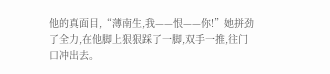他的真面目,“薄南生,我——恨——你!”她拼劲了全力,在他脚上狠狠踩了一脚,双手一推,往门口冲出去。